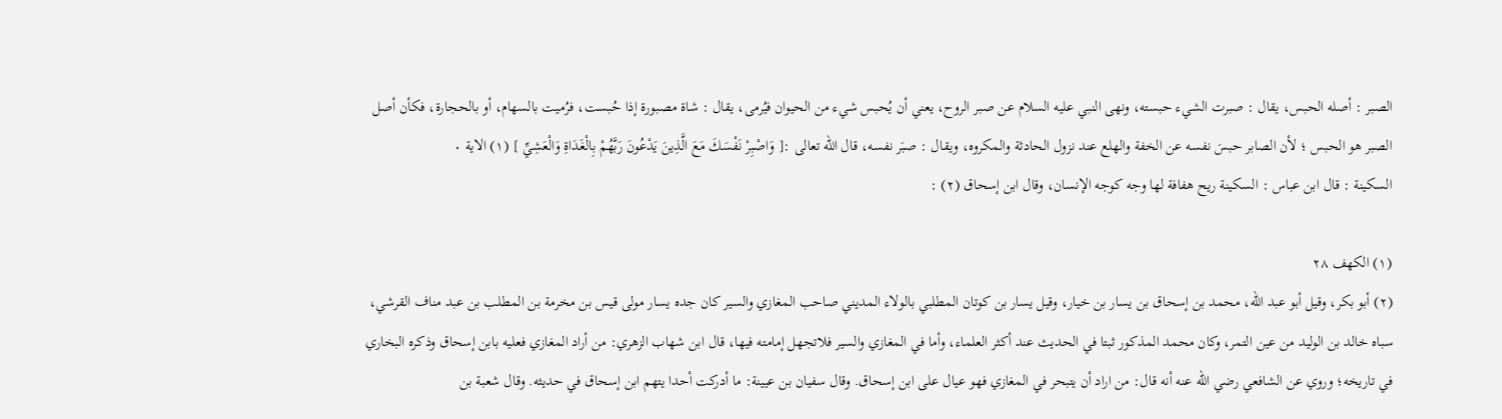الصبر : أصله الحبس، يقال : صبرت الشيء حبسته، ونهى النبي عليه السلام عن صبر الروح، يعني أن يُحبس شيء من الحيوان فيُرمى، يقال : شاة مصبورة إذا حُبست، فرُميت بالسهام، أو بالحجارة، فكأن أصل الصبر هو الحبس ؛ لأن الصابر حبسَ نفسه عن الخفة والهلع عند نزول الحادثة والمكروه، ويقال : صبَر نفسه، قال الله تعالى :[ وَاصْبِرْ نَفْسَكَ مَعَ الَّذِينَ يَدْعُونَ رَبَّهُمْ بِالْغَدَاةِ وَالْعَشِيِّ ] (١) الاية ٠
السكينة : قال ابن عباس : السكينة ريح هفافة لها وجه كوجه الإنسان، وقال ابن إسحاق (٢) :

(١) الكهف ٢٨
(٢) أبو بكر، وقيل أبو عبد الله، محمد بن إسحاق بن يسار بن خيار، وقيل يسار بن كوتان المطلبي بالولاء المديني صاحب المغازي والسير كان جده يسار مولى قيس بن مخرمة بن المطلب بن عبد مناف القرشي، سباه خالد بن الوليد من عين التمر، وكان محمد المذكور ثبتا في الحديث عند أكثر العلماء، وأما في المغازي والسير فلاتجهل إمامته فيها، قال ابن شهاب الزهري: من أراد المغازي فعليه بابن إسحاق وذكره البخاري في تاريخه؛ وروي عن الشافعي رضي الله عنه أنه قال: من اراد أن يتبحر في المغازي فهو عيال على ابن إسحاق. وقال سفيان بن عيينة: ما أدركت أحدا يتهم ابن إسحاق في حديثه. وقال شعبة بن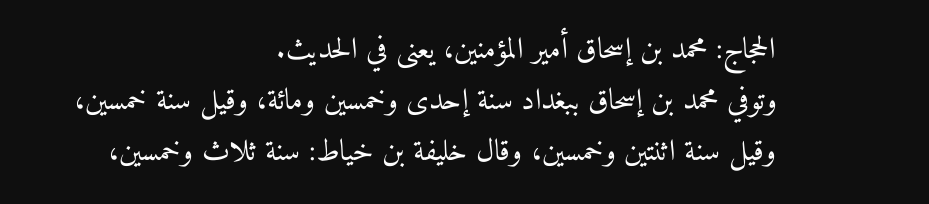الحجاج: محمد بن إسحاق أمير المؤمنين، يعنى في الحديث.
وتوفي محمد بن إسحاق ببغداد سنة إحدى وخمسين ومائة، وقيل سنة خمسين، وقيل سنة اثنتين وخمسين، وقال خليفة بن خياط: سنة ثلاث وخمسين،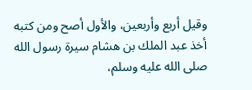وقيل أربع وأربعين، والأول أصح ومن كتبه أخذ عبد الملك بن هشام سيرة رسول الله صلى الله عليه وسلم،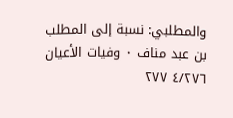والمطلبي: نسبة إلى المطلب بن عبد مناف ٠ وفيات الأعيان ٤/٢٧٦ ٢٧٧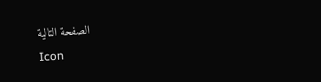الصفحة التالية
Icon